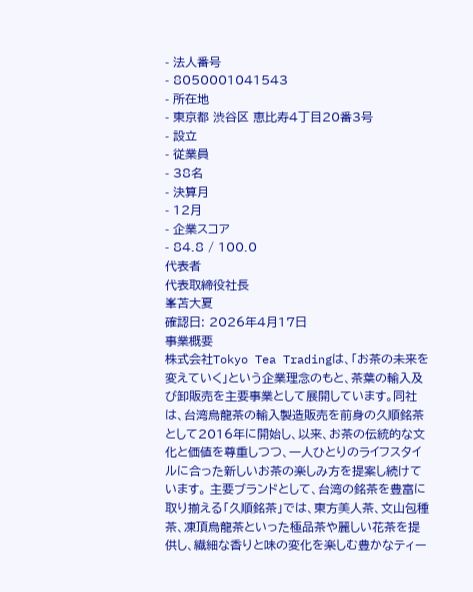- 法人番号
- 8050001041543
- 所在地
- 東京都 渋谷区 恵比寿4丁目20番3号
- 設立
- 従業員
- 38名
- 決算月
- 12月
- 企業スコア
- 84.8 / 100.0
代表者
代表取締役社長
峯苫大夏
確認日: 2026年4月17日
事業概要
株式会社Tokyo Tea Tradingは、「お茶の未来を変えていく」という企業理念のもと、茶葉の輸入及び卸販売を主要事業として展開しています。同社は、台湾烏龍茶の輸入製造販売を前身の久順銘茶として2016年に開始し、以来、お茶の伝統的な文化と価値を尊重しつつ、一人ひとりのライフスタイルに合った新しいお茶の楽しみ方を提案し続けています。 主要ブランドとして、台湾の銘茶を豊富に取り揃える「久順銘茶」では、東方美人茶、文山包種茶、凍頂烏龍茶といった極品茶や麗しい花茶を提供し、繊細な香りと味の変化を楽しむ豊かなティー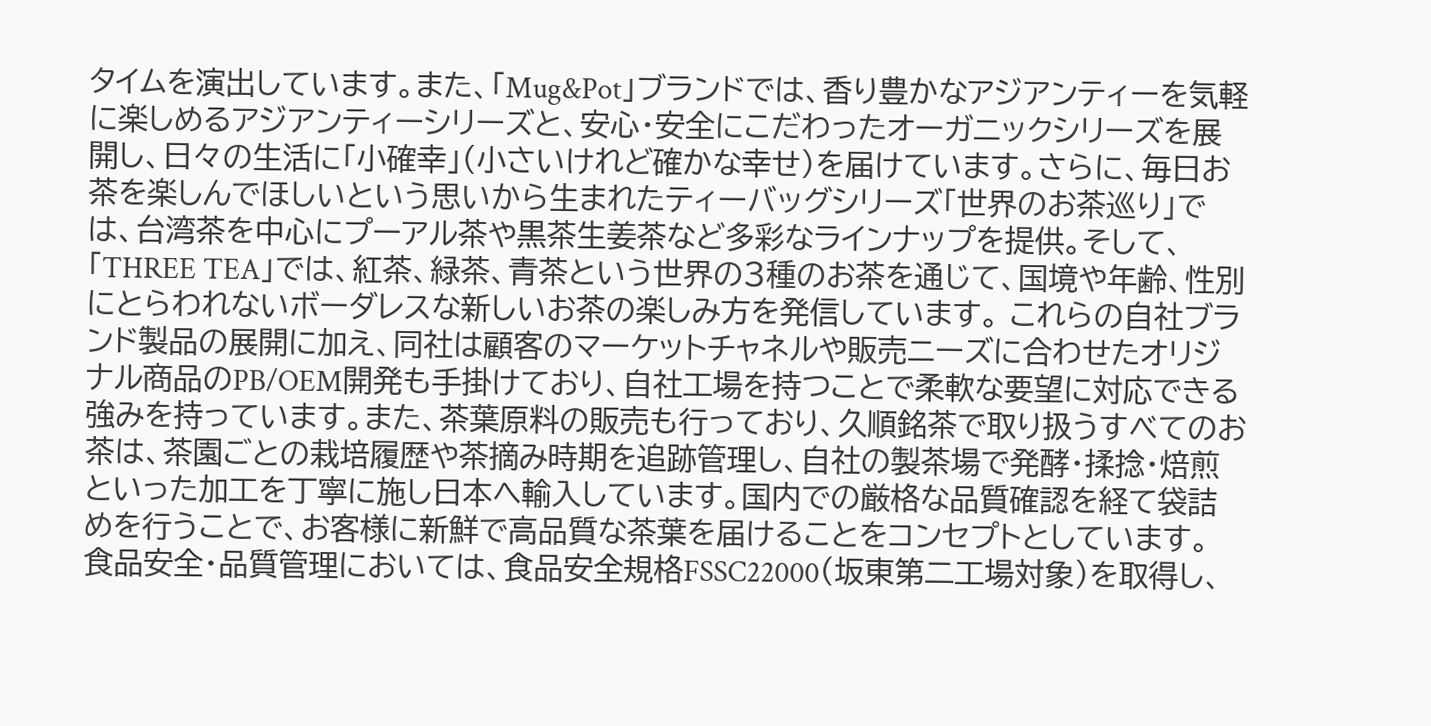タイムを演出しています。また、「Mug&Pot」ブランドでは、香り豊かなアジアンティーを気軽に楽しめるアジアンティーシリーズと、安心・安全にこだわったオーガニックシリーズを展開し、日々の生活に「小確幸」(小さいけれど確かな幸せ)を届けています。さらに、毎日お茶を楽しんでほしいという思いから生まれたティーバッグシリーズ「世界のお茶巡り」では、台湾茶を中心にプーアル茶や黒茶生姜茶など多彩なラインナップを提供。そして、「THREE TEA」では、紅茶、緑茶、青茶という世界の3種のお茶を通じて、国境や年齢、性別にとらわれないボーダレスな新しいお茶の楽しみ方を発信しています。 これらの自社ブランド製品の展開に加え、同社は顧客のマーケットチャネルや販売ニーズに合わせたオリジナル商品のPB/OEM開発も手掛けており、自社工場を持つことで柔軟な要望に対応できる強みを持っています。また、茶葉原料の販売も行っており、久順銘茶で取り扱うすべてのお茶は、茶園ごとの栽培履歴や茶摘み時期を追跡管理し、自社の製茶場で発酵・揉捻・焙煎といった加工を丁寧に施し日本へ輸入しています。国内での厳格な品質確認を経て袋詰めを行うことで、お客様に新鮮で高品質な茶葉を届けることをコンセプトとしています。 食品安全・品質管理においては、食品安全規格FSSC22000(坂東第二工場対象)を取得し、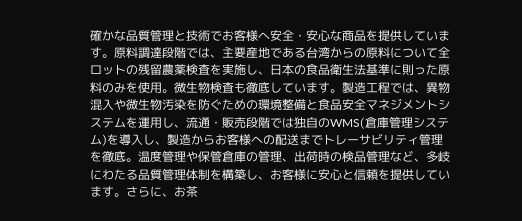確かな品質管理と技術でお客様へ安全・安心な商品を提供しています。原料調達段階では、主要産地である台湾からの原料について全ロットの残留農薬検査を実施し、日本の食品衛生法基準に則った原料のみを使用。微生物検査も徹底しています。製造工程では、異物混入や微生物汚染を防ぐための環境整備と食品安全マネジメントシステムを運用し、流通・販売段階では独自のWMS(倉庫管理システム)を導入し、製造からお客様への配送までトレーサビリティ管理を徹底。温度管理や保管倉庫の管理、出荷時の検品管理など、多岐にわたる品質管理体制を構築し、お客様に安心と信頼を提供しています。さらに、お茶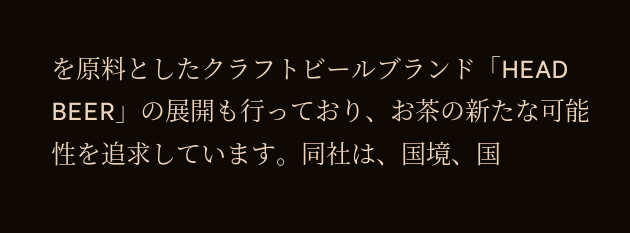を原料としたクラフトビールブランド「HEAD BEER」の展開も行っており、お茶の新たな可能性を追求しています。同社は、国境、国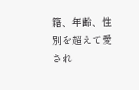籍、年齢、性別を超えて愛され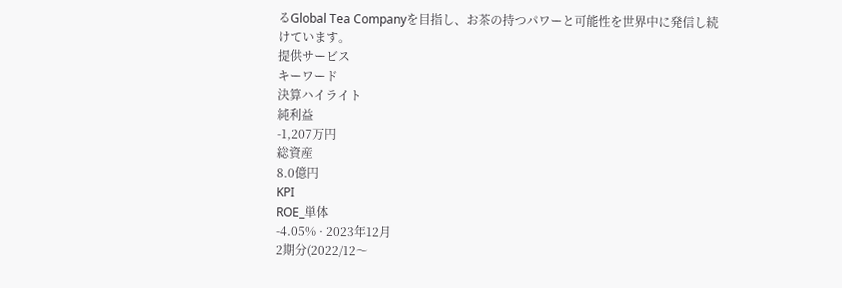るGlobal Tea Companyを目指し、お茶の持つパワーと可能性を世界中に発信し続けています。
提供サービス
キーワード
決算ハイライト
純利益
-1,207万円
総資産
8.0億円
KPI
ROE_単体
-4.05% · 2023年12月
2期分(2022/12〜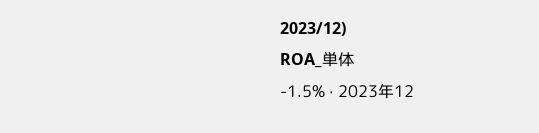2023/12)
ROA_単体
-1.5% · 2023年12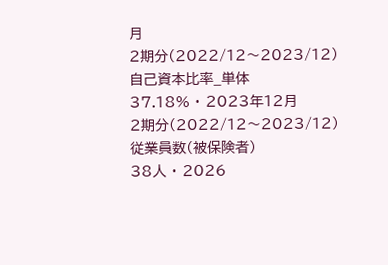月
2期分(2022/12〜2023/12)
自己資本比率_単体
37.18% · 2023年12月
2期分(2022/12〜2023/12)
従業員数(被保険者)
38人 · 2026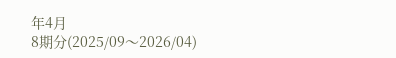年4月
8期分(2025/09〜2026/04)